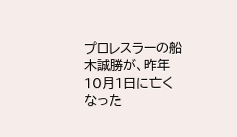プロレスラーの船木誠勝が、昨年10月1日に亡くなった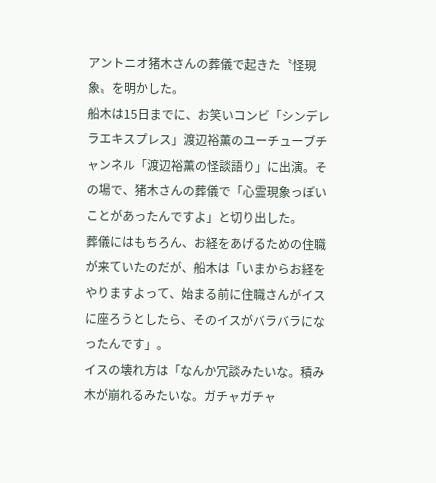アントニオ猪木さんの葬儀で起きた〝怪現象〟を明かした。
船木は15日までに、お笑いコンビ「シンデレラエキスプレス」渡辺裕薫のユーチューブチャンネル「渡辺裕薫の怪談語り」に出演。その場で、猪木さんの葬儀で「心霊現象っぽいことがあったんですよ」と切り出した。
葬儀にはもちろん、お経をあげるための住職が来ていたのだが、船木は「いまからお経をやりますよって、始まる前に住職さんがイスに座ろうとしたら、そのイスがバラバラになったんです」。
イスの壊れ方は「なんか冗談みたいな。積み木が崩れるみたいな。ガチャガチャ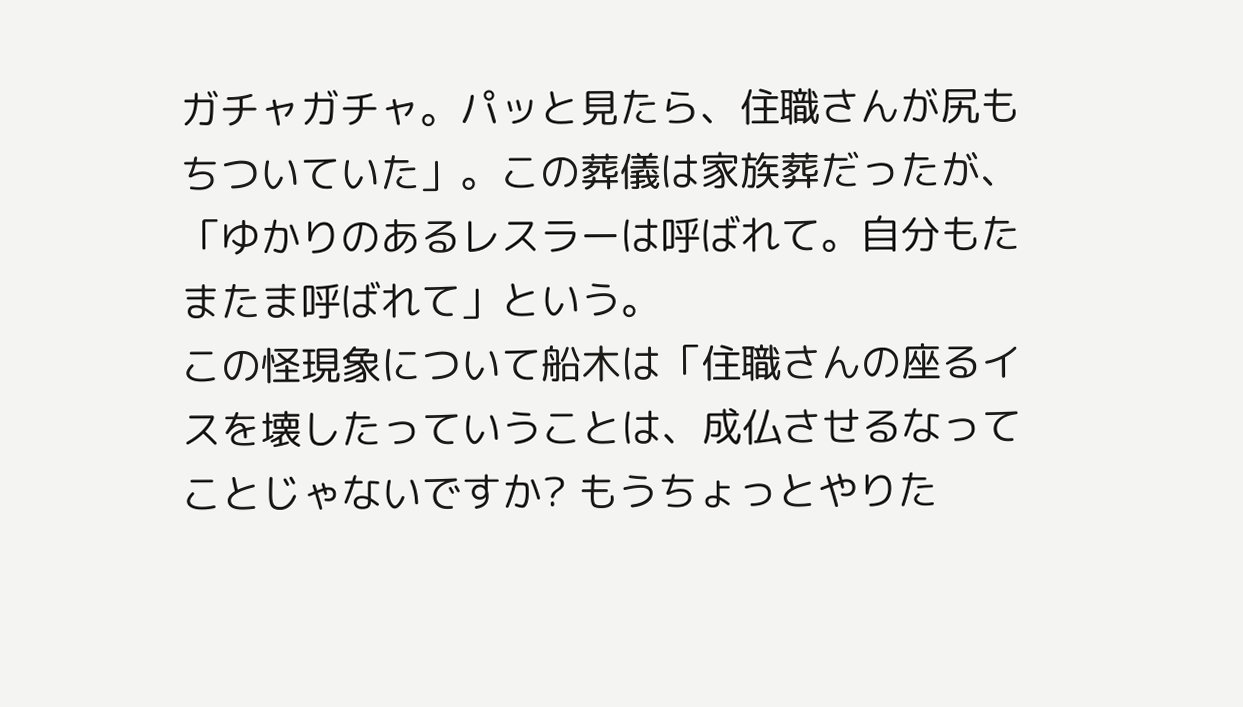ガチャガチャ。パッと見たら、住職さんが尻もちついていた」。この葬儀は家族葬だったが、「ゆかりのあるレスラーは呼ばれて。自分もたまたま呼ばれて」という。
この怪現象について船木は「住職さんの座るイスを壊したっていうことは、成仏させるなってことじゃないですか? もうちょっとやりた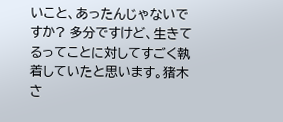いこと、あったんじゃないですか? 多分ですけど、生きてるってことに対してすごく執着していたと思います。猪木さ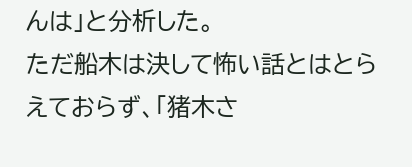んは」と分析した。
ただ船木は決して怖い話とはとらえておらず、「猪木さ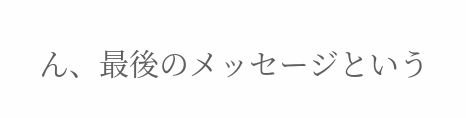ん、最後のメッセージという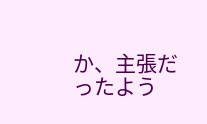か、主張だったよう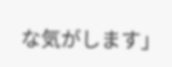な気がします」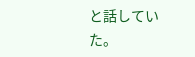と話していた。